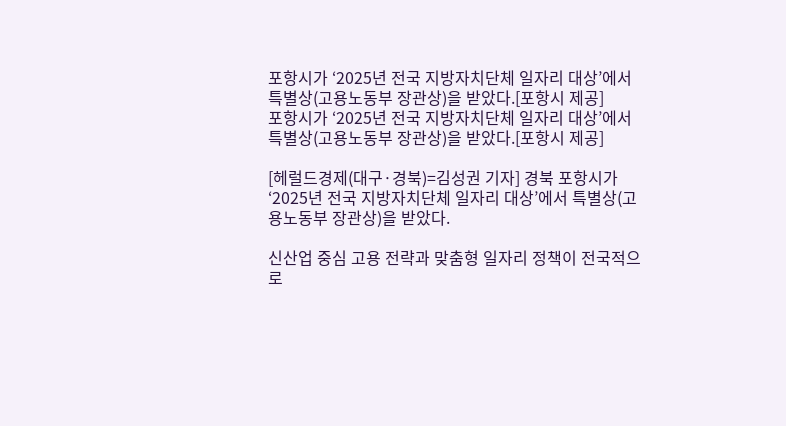포항시가 ‘2025년 전국 지방자치단체 일자리 대상’에서 특별상(고용노동부 장관상)을 받았다.[포항시 제공]
포항시가 ‘2025년 전국 지방자치단체 일자리 대상’에서 특별상(고용노동부 장관상)을 받았다.[포항시 제공]

[헤럴드경제(대구·경북)=김성권 기자] 경북 포항시가 ‘2025년 전국 지방자치단체 일자리 대상’에서 특별상(고용노동부 장관상)을 받았다.

신산업 중심 고용 전략과 맞춤형 일자리 정책이 전국적으로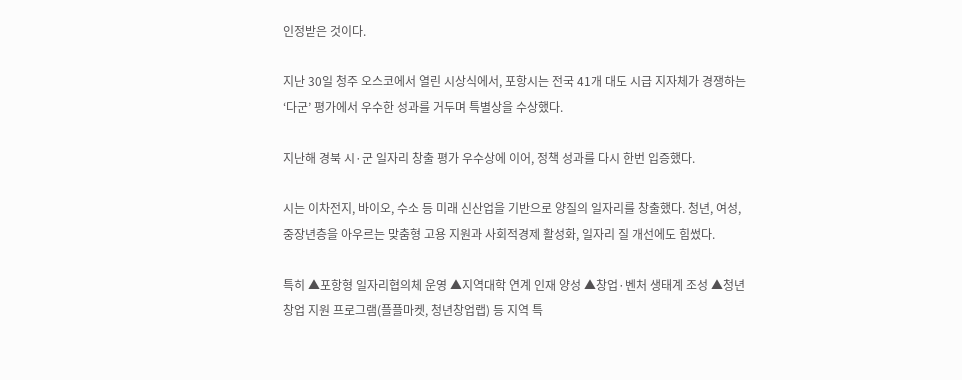인정받은 것이다.

지난 30일 청주 오스코에서 열린 시상식에서, 포항시는 전국 41개 대도 시급 지자체가 경쟁하는 ‘다군’ 평가에서 우수한 성과를 거두며 특별상을 수상했다.

지난해 경북 시·군 일자리 창출 평가 우수상에 이어, 정책 성과를 다시 한번 입증했다.

시는 이차전지, 바이오, 수소 등 미래 신산업을 기반으로 양질의 일자리를 창출했다. 청년, 여성, 중장년층을 아우르는 맞춤형 고용 지원과 사회적경제 활성화, 일자리 질 개선에도 힘썼다.

특히 ▲포항형 일자리협의체 운영 ▲지역대학 연계 인재 양성 ▲창업·벤처 생태계 조성 ▲청년 창업 지원 프로그램(플플마켓, 청년창업랩) 등 지역 특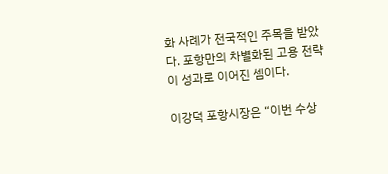화 사례가 전국적인 주목을 받았다. 포항만의 차별화된 고용 전략이 성과로 이어진 셈이다.

이강덕 포항시장은 “이번 수상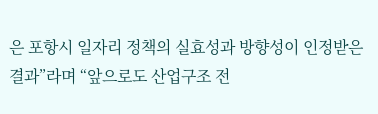은 포항시 일자리 정책의 실효성과 방향성이 인정받은 결과”라며 “앞으로도 산업구조 전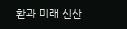환과 미래 신산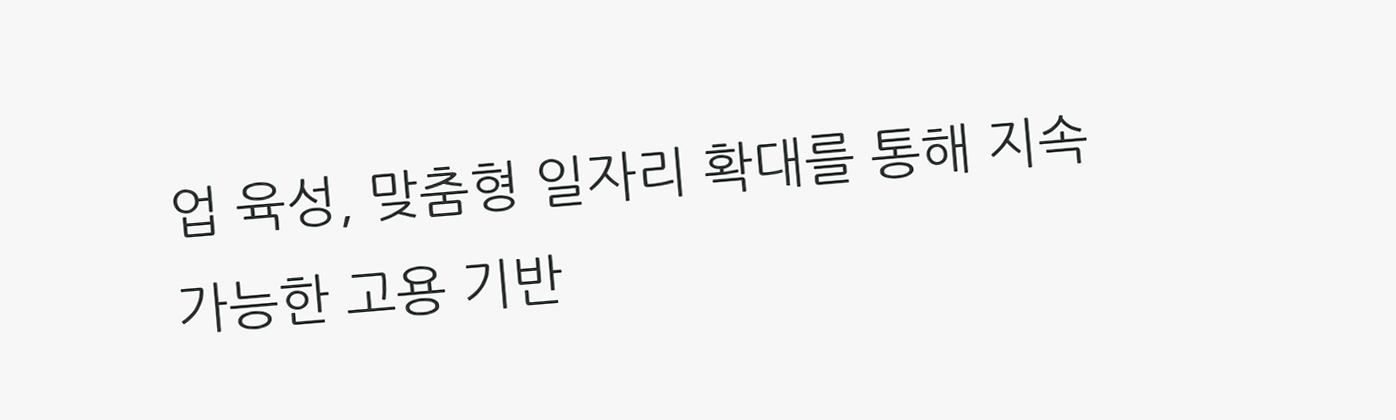업 육성, 맞춤형 일자리 확대를 통해 지속 가능한 고용 기반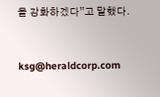을 강화하겠다”고 말했다.


ksg@heraldcorp.com